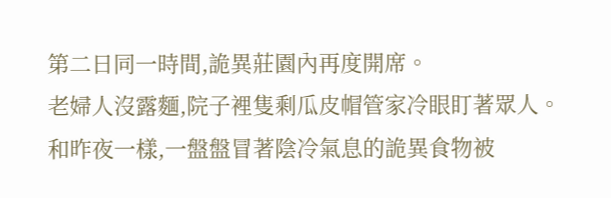第二日同一時間,詭異莊園內再度開席。
老婦人沒露麵,院子裡隻剩瓜皮帽管家冷眼盯著眾人。和昨夜一樣,一盤盤冒著陰冷氣息的詭異食物被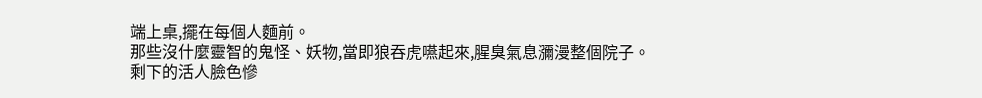端上桌,擺在每個人麵前。
那些沒什麼靈智的鬼怪、妖物,當即狼吞虎嚥起來,腥臭氣息瀰漫整個院子。
剩下的活人臉色慘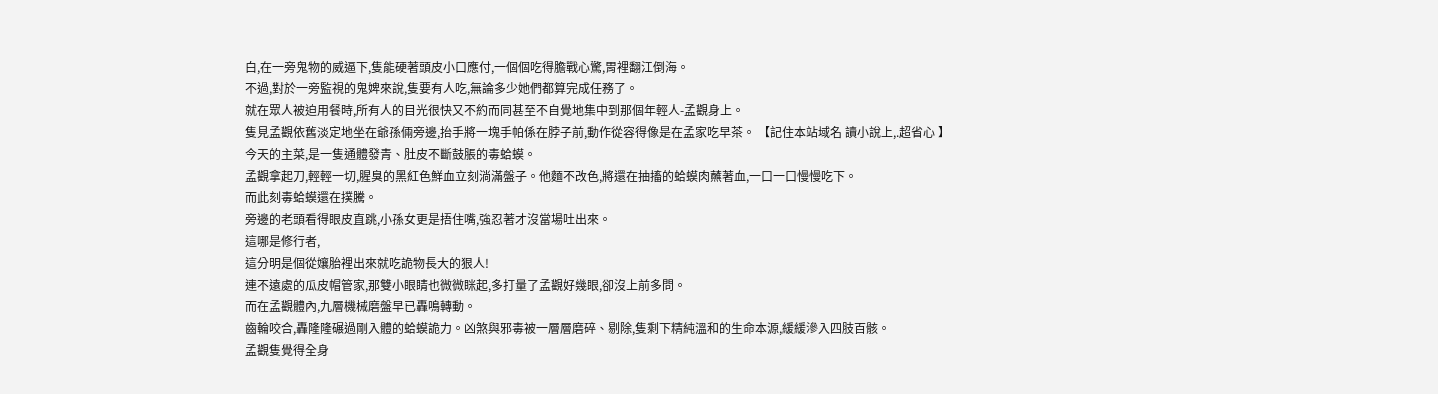白,在一旁鬼物的威逼下,隻能硬著頭皮小口應付,一個個吃得膽戰心驚,胃裡翻江倒海。
不過,對於一旁監視的鬼婢來說,隻要有人吃,無論多少她們都算完成任務了。
就在眾人被迫用餐時,所有人的目光很快又不約而同甚至不自覺地集中到那個年輕人-孟觀身上。
隻見孟觀依舊淡定地坐在爺孫倆旁邊,抬手將一塊手帕係在脖子前,動作從容得像是在孟家吃早茶。 【記住本站域名 讀小說上,.超省心 】
今天的主菜,是一隻通體發青、肚皮不斷鼓脹的毒蛤蟆。
孟觀拿起刀,輕輕一切,腥臭的黑紅色鮮血立刻淌滿盤子。他麵不改色,將還在抽搐的蛤蟆肉蘸著血,一口一口慢慢吃下。
而此刻毒蛤蟆還在撲騰。
旁邊的老頭看得眼皮直跳,小孫女更是捂住嘴,強忍著才沒當場吐出來。
這哪是修行者,
這分明是個從孃胎裡出來就吃詭物長大的狠人!
連不遠處的瓜皮帽管家,那雙小眼睛也微微眯起,多打量了孟觀好幾眼,卻沒上前多問。
而在孟觀體內,九層機械磨盤早已轟鳴轉動。
齒輪咬合,轟隆隆碾過剛入體的蛤蟆詭力。凶煞與邪毒被一層層磨碎、剔除,隻剩下精純溫和的生命本源,緩緩滲入四肢百骸。
孟觀隻覺得全身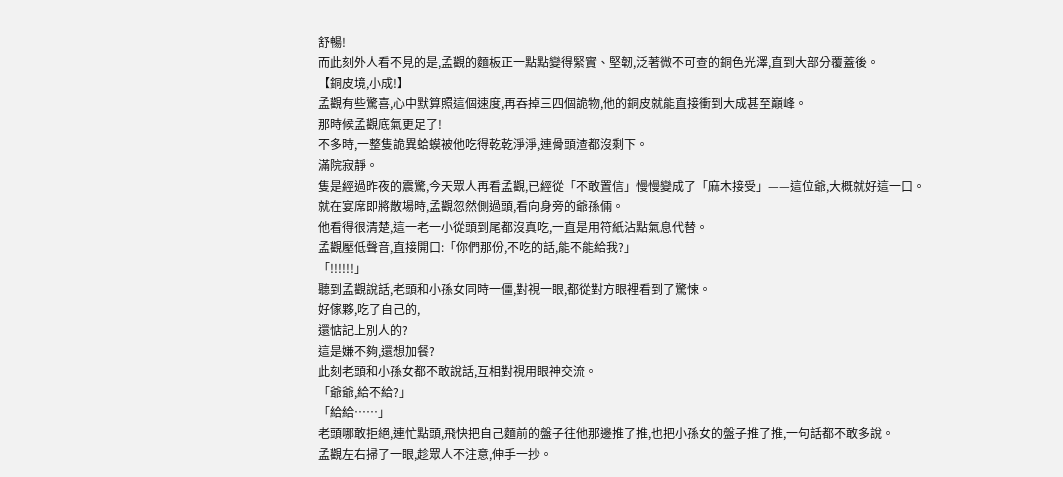舒暢!
而此刻外人看不見的是,孟觀的麵板正一點點變得緊實、堅韌,泛著微不可查的銅色光澤,直到大部分覆蓋後。
【銅皮境,小成!】
孟觀有些驚喜,心中默算照這個速度,再吞掉三四個詭物,他的銅皮就能直接衝到大成甚至巔峰。
那時候孟觀底氣更足了!
不多時,一整隻詭異蛤蟆被他吃得乾乾淨淨,連骨頭渣都沒剩下。
滿院寂靜。
隻是經過昨夜的震驚,今天眾人再看孟觀,已經從「不敢置信」慢慢變成了「麻木接受」——這位爺,大概就好這一口。
就在宴席即將散場時,孟觀忽然側過頭,看向身旁的爺孫倆。
他看得很清楚,這一老一小從頭到尾都沒真吃,一直是用符紙沾點氣息代替。
孟觀壓低聲音,直接開口:「你們那份,不吃的話,能不能給我?」
「!!!!!!」
聽到孟觀說話,老頭和小孫女同時一僵,對視一眼,都從對方眼裡看到了驚悚。
好傢夥,吃了自己的,
還惦記上別人的?
這是嫌不夠,還想加餐?
此刻老頭和小孫女都不敢說話,互相對視用眼神交流。
「爺爺,給不給?」
「給給……」
老頭哪敢拒絕,連忙點頭,飛快把自己麵前的盤子往他那邊推了推,也把小孫女的盤子推了推,一句話都不敢多說。
孟觀左右掃了一眼,趁眾人不注意,伸手一抄。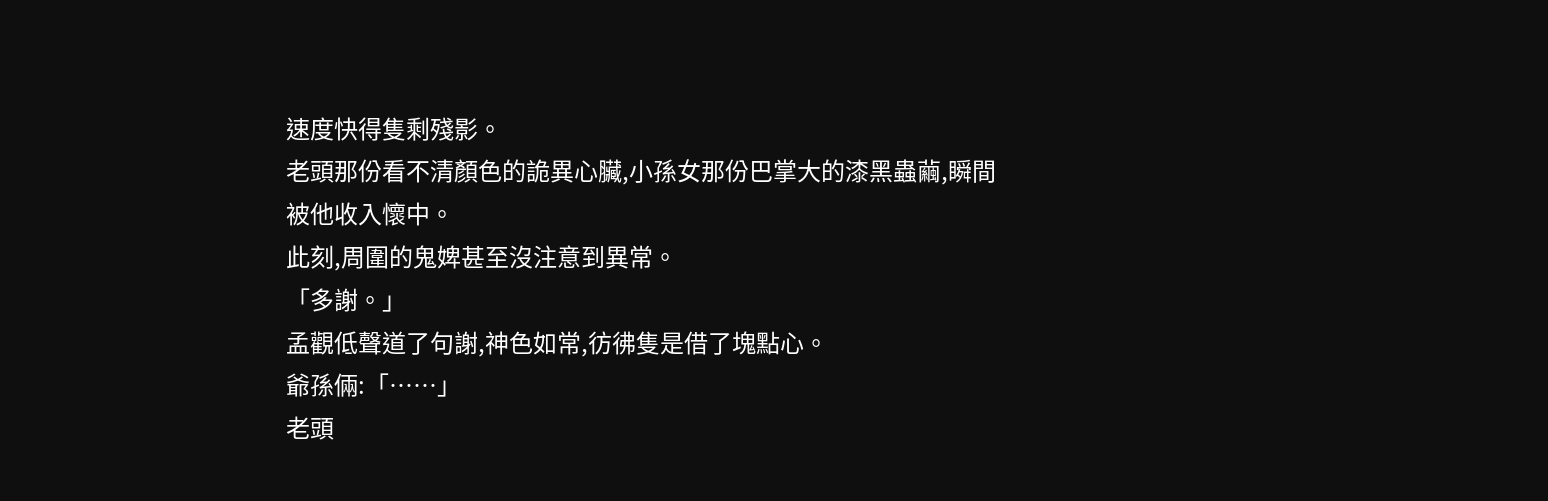速度快得隻剩殘影。
老頭那份看不清顏色的詭異心臟,小孫女那份巴掌大的漆黑蟲繭,瞬間被他收入懷中。
此刻,周圍的鬼婢甚至沒注意到異常。
「多謝。」
孟觀低聲道了句謝,神色如常,彷彿隻是借了塊點心。
爺孫倆:「……」
老頭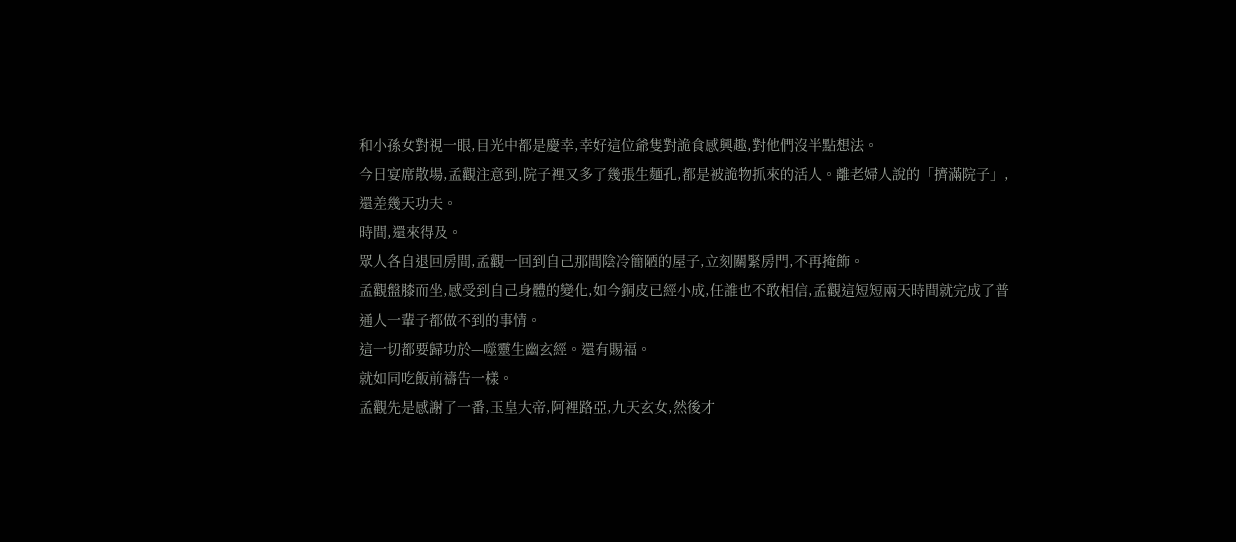和小孫女對視一眼,目光中都是慶幸,幸好這位爺隻對詭食感興趣,對他們沒半點想法。
今日宴席散場,孟觀注意到,院子裡又多了幾張生麵孔,都是被詭物抓來的活人。離老婦人說的「擠滿院子」,還差幾天功夫。
時間,還來得及。
眾人各自退回房間,孟觀一回到自己那間陰冷簡陋的屋子,立刻關緊房門,不再掩飾。
孟觀盤膝而坐,感受到自己身體的變化,如今銅皮已經小成,任誰也不敢相信,孟觀這短短兩天時間就完成了普通人一輩子都做不到的事情。
這一切都要歸功於—噬靈生幽玄經。還有賜福。
就如同吃飯前禱告一樣。
孟觀先是感謝了一番,玉皇大帝,阿裡路亞,九天玄女,然後才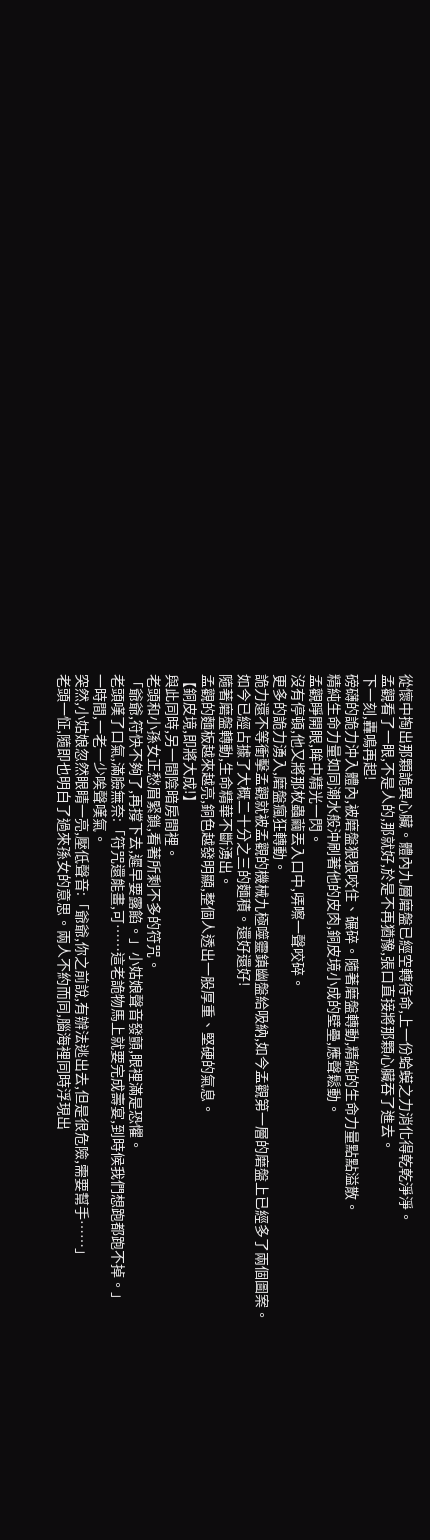從懷中掏出那顆詭異心臟。體內九層磨盤已經空轉待命,上一份蛤蟆之力消化得乾乾淨淨。
孟觀看了一眼,不是人的,那就好,於是不再猶豫,張口直接將那顆心臟吞了進去。
下一刻,轟鳴再起!
磅礴的詭力沖入體內,被磨盤狠狠咬住、碾碎。隨著磨盤轉動,精純的生命力量點點溢散。
精純生命力量如同潮水般沖刷著他的皮肉,銅皮境小成的壁壘,應聲鬆動。
孟觀睜開眼,眸中精光一閃。
沒有停頓,他又將那枚蟲繭丟入口中,哢嚓一聲咬碎。
更多的詭力湧入,磨盤瘋狂轉動。
詭力還不等衝擊孟觀就被孟觀的機械九極噬靈鎮幽盤給吸納,如今孟觀第一層的磨盤上已經多了兩個圖案。
如今已經占據了大概二十分之三的麵積。還好還好!
隨著磨盤轉動,生命精華不斷湧出。
孟觀的麵板越來越亮,銅色越發明顯,整個人透出一股厚重、堅硬的氣息。
【銅皮境,即將大成!】
與此同時,另一間陰暗房間裡。
老頭和小孫女正愁眉緊鎖,看著所剩不多的符咒。
「爺爺,符快不夠了,再撐下去,遲早要露餡。」小姑娘聲音發顫,眼裡滿是恐懼。
老頭嘆了口氣,滿臉無奈:「符咒還能畫,可……這老詭物馬上就要完成壽宴,到時候我們想跑都跑不掉。」
一時間,一老一少唉聲嘆氣。
突然,小姑娘忽然眼睛一亮,壓低聲音:「爺爺,你之前說,有辦法逃出去,但是很危險,需要幫手……」
老頭一怔,隨即也明白了過來孫女的意思。兩人不約而同,腦海裡同時浮現出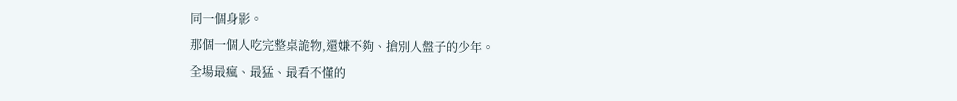同一個身影。
那個一個人吃完整桌詭物,還嫌不夠、搶別人盤子的少年。
全場最瘋、最猛、最看不懂的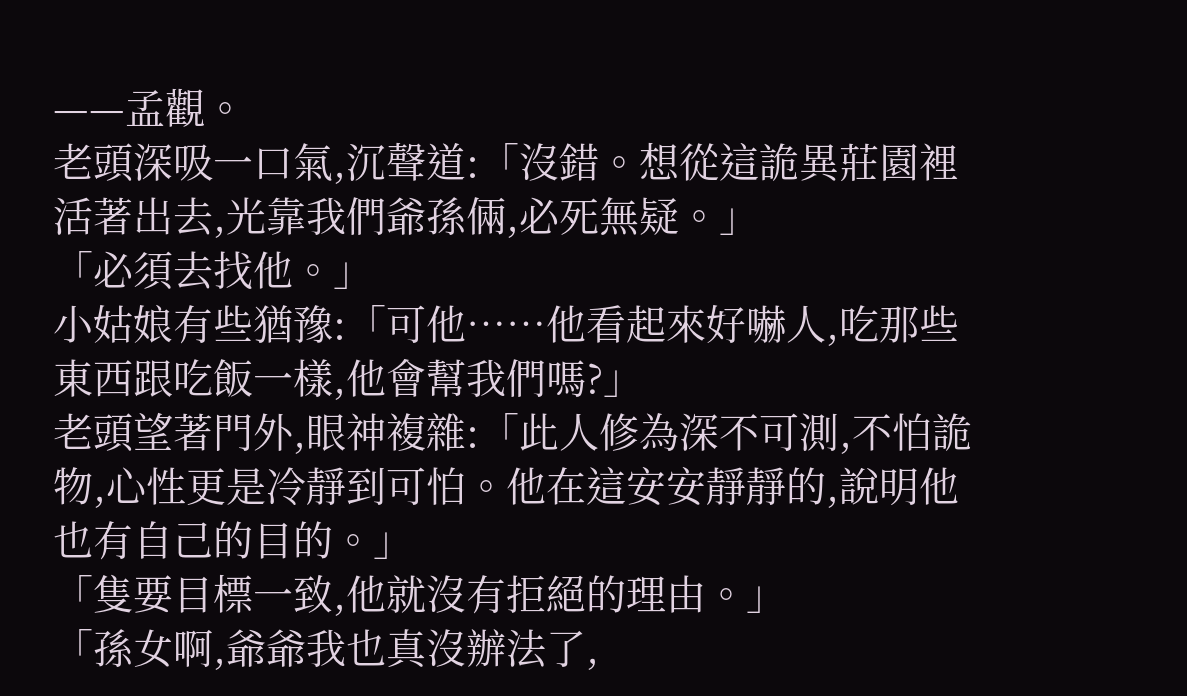——孟觀。
老頭深吸一口氣,沉聲道:「沒錯。想從這詭異莊園裡活著出去,光靠我們爺孫倆,必死無疑。」
「必須去找他。」
小姑娘有些猶豫:「可他……他看起來好嚇人,吃那些東西跟吃飯一樣,他會幫我們嗎?」
老頭望著門外,眼神複雜:「此人修為深不可測,不怕詭物,心性更是冷靜到可怕。他在這安安靜靜的,說明他也有自己的目的。」
「隻要目標一致,他就沒有拒絕的理由。」
「孫女啊,爺爺我也真沒辦法了,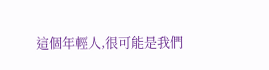這個年輕人,很可能是我們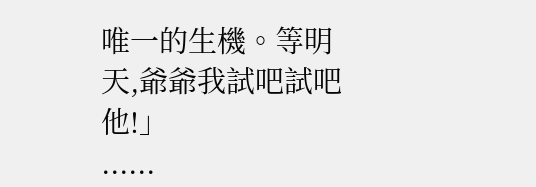唯一的生機。等明天,爺爺我試吧試吧他!」
......